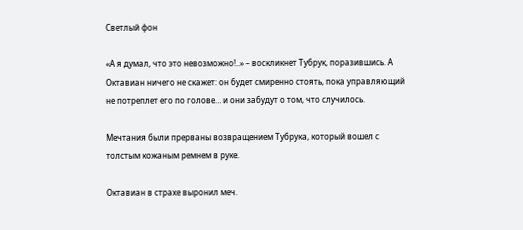Светлый фон

«А я думал, что это невозможно!..» – воскликнет Тубрук, поразившись. А Октавиан ничего не скажет: он будет смиренно стоять, пока управляющий не потреплет его по голове… и они забудут о том, что случилось.

Мечтания были прерваны возвращением Тубрука, который вошел с толстым кожаным ремнем в руке.

Октавиан в страхе выронил меч.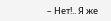– Нет!.. Я же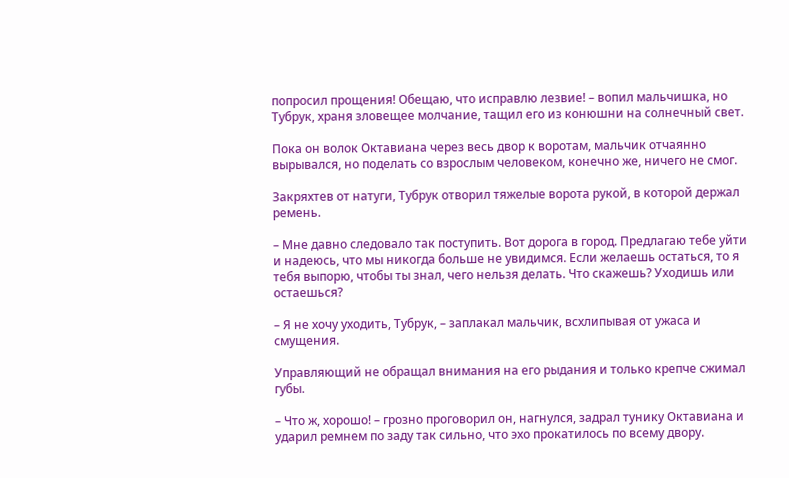попросил прощения! Обещаю, что исправлю лезвие! – вопил мальчишка, но Тубрук, храня зловещее молчание, тащил его из конюшни на солнечный свет.

Пока он волок Октавиана через весь двор к воротам, мальчик отчаянно вырывался, но поделать со взрослым человеком, конечно же, ничего не смог.

Закряхтев от натуги, Тубрук отворил тяжелые ворота рукой, в которой держал ремень.

– Мне давно следовало так поступить. Вот дорога в город. Предлагаю тебе уйти и надеюсь, что мы никогда больше не увидимся. Если желаешь остаться, то я тебя выпорю, чтобы ты знал, чего нельзя делать. Что скажешь? Уходишь или остаешься?

– Я не хочу уходить, Тубрук, – заплакал мальчик, всхлипывая от ужаса и смущения.

Управляющий не обращал внимания на его рыдания и только крепче сжимал губы.

– Что ж, хорошо! – грозно проговорил он, нагнулся, задрал тунику Октавиана и ударил ремнем по заду так сильно, что эхо прокатилось по всему двору.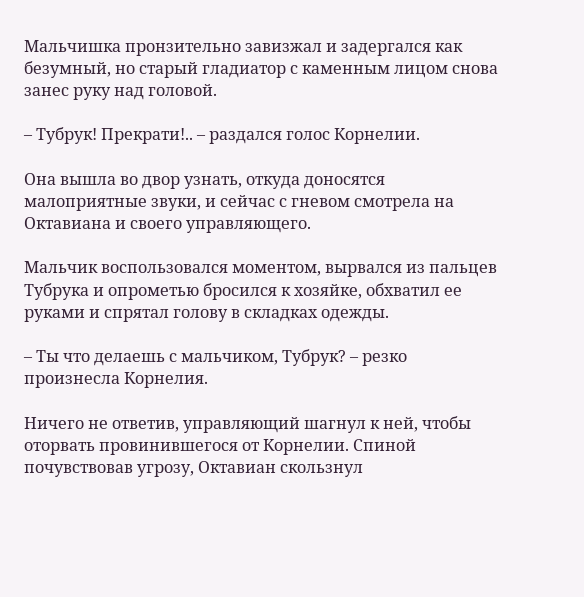Мальчишка пронзительно завизжал и задергался как безумный, но старый гладиатор с каменным лицом снова занес руку над головой.

– Тубрук! Прекрати!.. – раздался голос Корнелии.

Она вышла во двор узнать, откуда доносятся малоприятные звуки, и сейчас с гневом смотрела на Октавиана и своего управляющего.

Мальчик воспользовался моментом, вырвался из пальцев Тубрука и опрометью бросился к хозяйке, обхватил ее руками и спрятал голову в складках одежды.

– Ты что делаешь с мальчиком, Тубрук? – резко произнесла Корнелия.

Ничего не ответив, управляющий шагнул к ней, чтобы оторвать провинившегося от Корнелии. Спиной почувствовав угрозу, Октавиан скользнул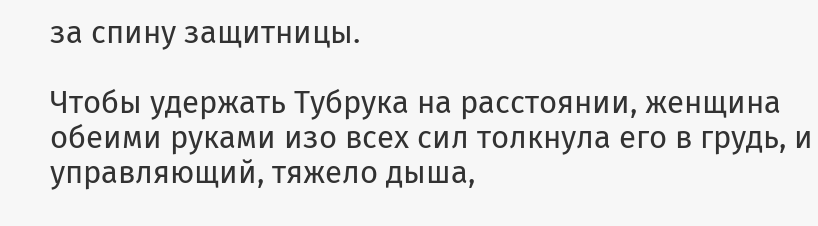за спину защитницы.

Чтобы удержать Тубрука на расстоянии, женщина обеими руками изо всех сил толкнула его в грудь, и управляющий, тяжело дыша,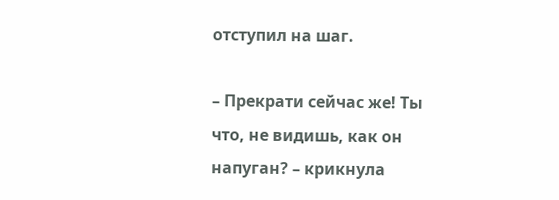отступил на шаг.

– Прекрати сейчас же! Ты что, не видишь, как он напуган? – крикнула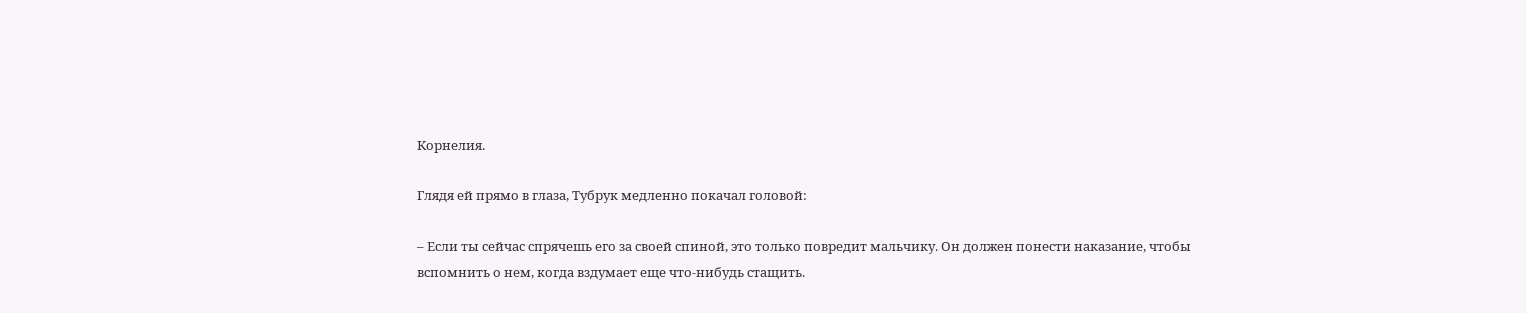Корнелия.

Глядя ей прямо в глаза, Тубрук медленно покачал головой:

– Если ты сейчас спрячешь его за своей спиной, это только повредит мальчику. Он должен понести наказание, чтобы вспомнить о нем, когда вздумает еще что-нибудь стащить.